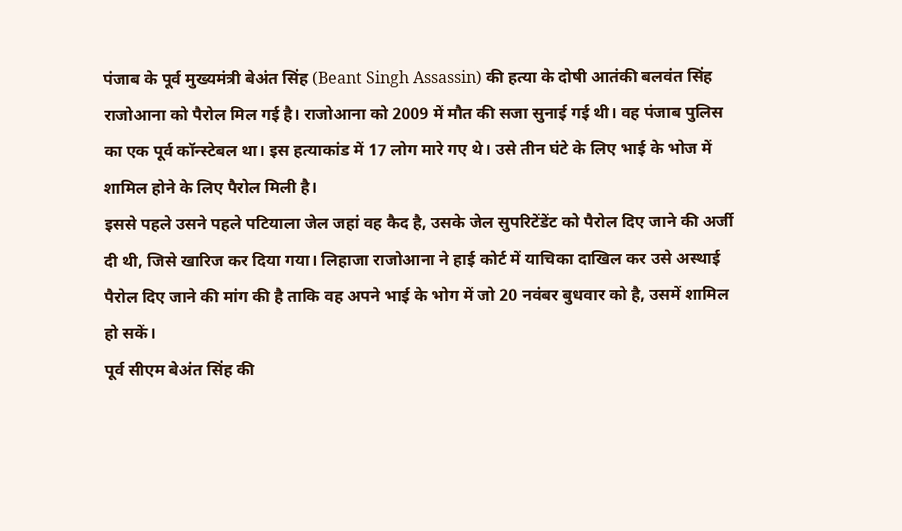पंजाब के पूर्व मुख्यमंत्री बेअंत सिंह (Beant Singh Assassin) की हत्या के दोषी आतंकी बलवंत सिंह राजोआना को पैरोल मिल गई है। राजोआना को 2009 में मौत की सजा सुनाई गई थी। वह पंजाब पुलिस का एक पूर्व कॉन्स्टेबल था। इस हत्याकांड में 17 लोग मारे गए थे। उसे तीन घंटे के लिए भाई के भोज में शामिल होने के लिए पैरोल मिली है।
इससे पहले उसने पहले पटियाला जेल जहां वह कैद है, उसके जेल सुपरिटेंडेंट को पैरोल दिए जाने की अर्जी दी थी, जिसे खारिज कर दिया गया। लिहाजा राजोआना ने हाई कोर्ट में याचिका दाखिल कर उसे अस्थाई पैरोल दिए जाने की मांग की है ताकि वह अपने भाई के भोग में जो 20 नवंबर बुधवार को है, उसमें शामिल हो सकें।
पूर्व सीएम बेअंत सिंह की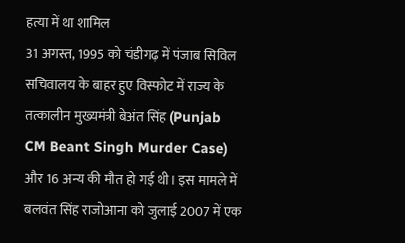हत्या में था शामिल
31 अगस्त, 1995 को चंडीगढ़ में पंजाब सिविल सचिवालय के बाहर हुए विस्फोट में राज्य के तत्कालीन मुख्यमंत्री बेअंत सिंह (Punjab CM Beant Singh Murder Case) और 16 अन्य की मौत हो गई थी। इस मामले में बलवंत सिंह राजोआना को जुलाई 2007 में एक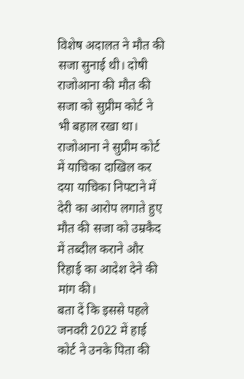विशेष अदालत ने मौत की सजा सुनाई थी। दोषी राजोआना की मौत की सजा को सुप्रीम कोर्ट ने भी बहाल रखा था।
राजोआना ने सुप्रीम कोर्ट में याचिका दाखिल कर दया याचिका निपटाने में देरी का आरोप लगाते हुए मौत की सजा को उम्रकैद में तब्दील कराने और रिहाई का आदेश देने की मांग की।
बता दें कि इससे पहले जनवरी 2022 में हाई कोर्ट ने उनके पिता की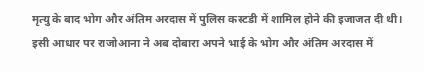मृत्यु के बाद भोग और अंतिम अरदास में पुलिस कस्टडी में शामिल होने की इजाजत दी थी।
इसी आधार पर राजोआना ने अब दोबारा अपने भाई के भोग और अंतिम अरदास में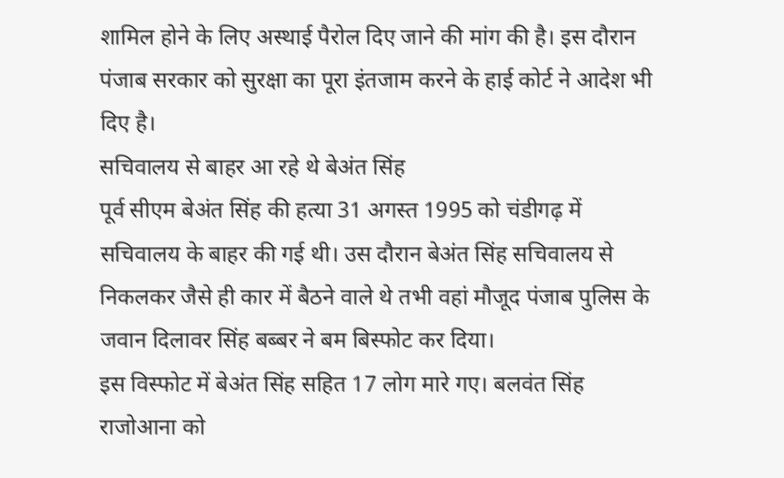शामिल होने के लिए अस्थाई पैरोल दिए जाने की मांग की है। इस दौरान पंजाब सरकार को सुरक्षा का पूरा इंतजाम करने के हाई कोर्ट ने आदेश भी दिए है।
सचिवालय से बाहर आ रहे थे बेअंत सिंह
पूर्व सीएम बेअंत सिंह की हत्या 31 अगस्त 1995 को चंडीगढ़ में सचिवालय के बाहर की गई थी। उस दौरान बेअंत सिंह सचिवालय से निकलकर जैसे ही कार में बैठने वाले थे तभी वहां मौजूद पंजाब पुलिस के जवान दिलावर सिंह बब्बर ने बम बिस्फोट कर दिया।
इस विस्फोट में बेअंत सिंह सहित 17 लोग मारे गए। बलवंत सिंह राजोआना को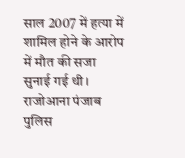साल 2007 में हत्या में शामिल होने के आरोप में मौत की सजा सुनाई गई थी। राजोआना पंजाब पुलिस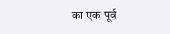का एक पूर्व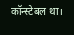कॉन्स्टेबल था।